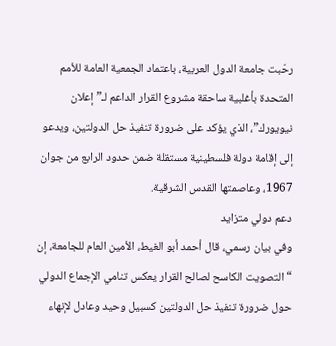رحّبت جامعة الدول العربية، باعتماد الجمعية العامة للأمم المتحدة بأغلبية ساحقة مشروع القرار الداعم لـ”إعلان نيويورك”، الذي يؤكد على ضرورة تنفيذ حل الدولتين، ويدعو إلى إقامة دولة فلسطينية مستقلة ضمن حدود الرابع من جوان 1967، وعاصمتها القدس الشرقية.
دعم دولي متزايد
وفي بيان رسمي، قال أحمد أبو الغيط، الأمين العام للجامعة، إن “التصويت الكاسح لصالح القرار يعكس تنامي الإجماع الدولي حول ضرورة تنفيذ حل الدولتين كسبيل وحيد وعادل لإنهاء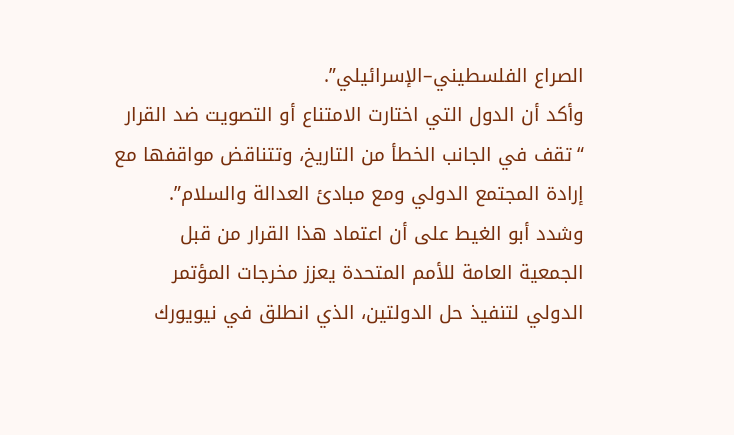الصراع الفلسطيني–الإسرائيلي”.
وأكد أن الدول التي اختارت الامتناع أو التصويت ضد القرار “تقف في الجانب الخطأ من التاريخ، وتتناقض مواقفها مع إرادة المجتمع الدولي ومع مبادئ العدالة والسلام”.
وشدد أبو الغيط على أن اعتماد هذا القرار من قبل الجمعية العامة للأمم المتحدة يعزز مخرجات المؤتمر الدولي لتنفيذ حل الدولتين، الذي انطلق في نيويورك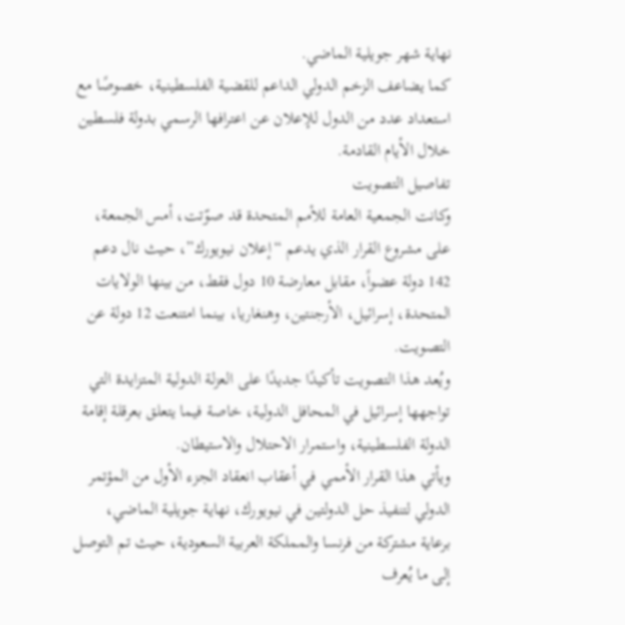نهاية شهر جويلية الماضي.
كما يضاعف الزخم الدولي الداعم للقضية الفلسطينية، خصوصًا مع استعداد عدد من الدول للإعلان عن اعترافها الرسمي بدولة فلسطين خلال الأيام القادمة.
تفاصيل التصويت
وكانت الجمعية العامة للأمم المتحدة قد صوّتت، أمس الجمعة، على مشروع القرار الذي يدعم “إعلان نيويورك”، حيث نال دعم 142 دولة عضواً، مقابل معارضة 10 دول فقط، من بينها الولايات المتحدة، إسرائيل، الأرجنتين، وهنغاريا، بينما امتنعت 12 دولة عن التصويت.
ويُعد هذا التصويت تأكيدًا جديدًا على العزلة الدولية المتزايدة التي تواجهها إسرائيل في المحافل الدولية، خاصة فيما يتعلق بعرقلة إقامة الدولة الفلسطينية، واستمرار الاحتلال والاستيطان.
ويأتي هذا القرار الأممي في أعقاب انعقاد الجزء الأول من المؤتمر الدولي لتنفيذ حل الدولتين في نيويورك، نهاية جويلية الماضي، برعاية مشتركة من فرنسا والمملكة العربية السعودية، حيث تم التوصل إلى ما يُعرف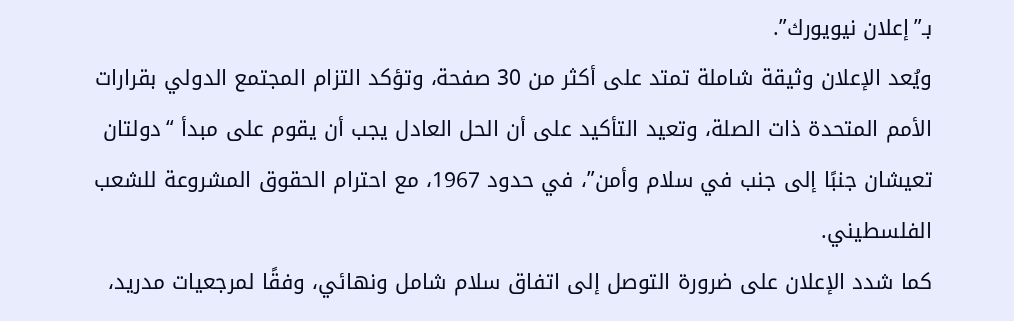بـ”إعلان نيويورك”.
ويُعد الإعلان وثيقة شاملة تمتد على أكثر من 30 صفحة، وتؤكد التزام المجتمع الدولي بقرارات الأمم المتحدة ذات الصلة، وتعيد التأكيد على أن الحل العادل يجب أن يقوم على مبدأ “دولتان تعيشان جنبًا إلى جنب في سلام وأمن”، في حدود 1967، مع احترام الحقوق المشروعة للشعب الفلسطيني.
كما شدد الإعلان على ضرورة التوصل إلى اتفاق سلام شامل ونهائي، وفقًا لمرجعيات مدريد،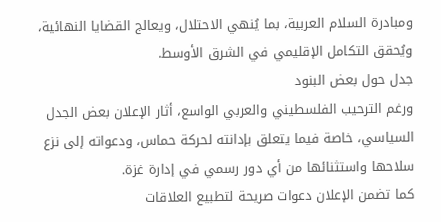ومبادرة السلام العربية، بما يُنهي الاحتلال، ويعالج القضايا النهائية، ويُحقق التكامل الإقليمي في الشرق الأوسط.
جدل حول بعض البنود
ورغم الترحيب الفلسطيني والعربي الواسع، أثار الإعلان بعض الجدل السياسي، خاصة فيما يتعلق بإدانته لحركة حماس، ودعواته إلى نزع سلاحها واستثنائها من أي دور رسمي في إدارة غزة.
كما تضمن الإعلان دعوات صريحة لتطبيع العلاقات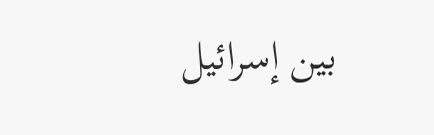بين إسرائيل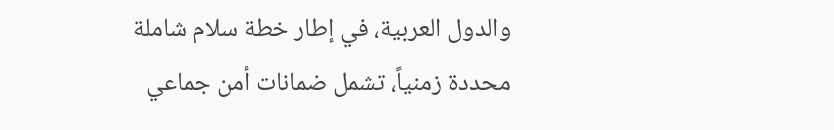والدول العربية، في إطار خطة سلام شاملة محددة زمنياً، تشمل ضمانات أمن جماعي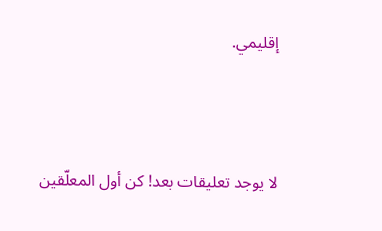إقليمي.



لا يوجد تعليقات بعد! كن أول المعلّقين